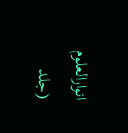انوارالعلوم (جلد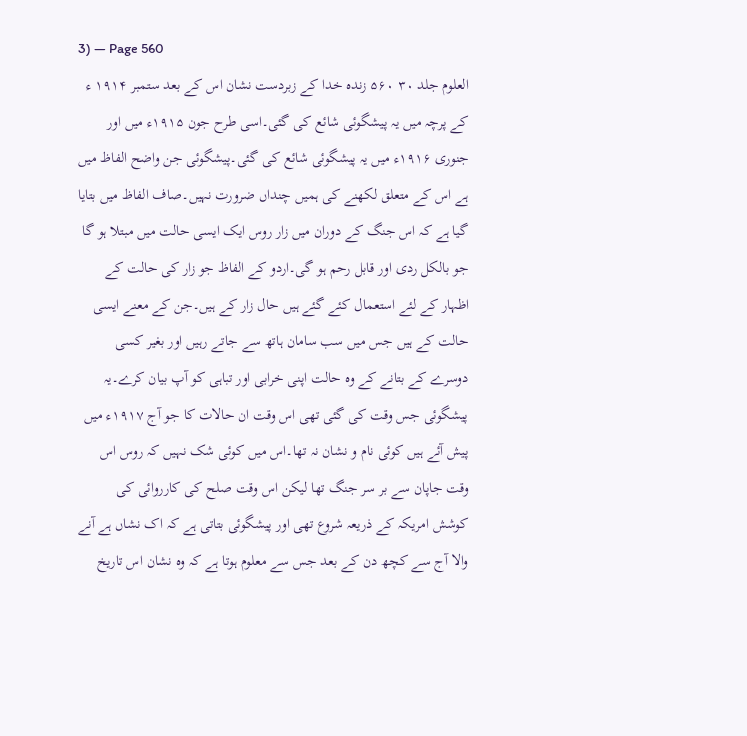3) — Page 560
العلوم جلد ۳۰ ۵۶۰ زندہ خدا کے زبردست نشان اس کے بعد ستمبر ۱۹۱۴ ء کے پرچہ میں یہ پیشگوئی شائع کی گئی۔اسی طرح جون ۱۹۱۵ء میں اور جنوری ۱۹۱۶ء میں یہ پیشگوئی شائع کی گئی۔پیشگوئی جن واضح الفاظ میں ہے اس کے متعلق لکھنے کی ہمیں چنداں ضرورت نہیں۔صاف الفاظ میں بتایا گیا ہے کہ اس جنگ کے دوران میں زار روس ایک ایسی حالت میں مبتلا ہو گا جو بالکل ردی اور قابل رحم ہو گی۔اردو کے الفاظ جو زار کی حالت کے اظہار کے لئے استعمال کئے گئے ہیں حال زار کے ہیں۔جن کے معنے ایسی حالت کے ہیں جس میں سب سامان ہاتھ سے جاتے رہیں اور بغیر کسی دوسرے کے بتانے کے وہ حالت اپنی خرابی اور تباہی کو آپ بیان کرے۔یہ پیشگوئی جس وقت کی گئی تھی اس وقت ان حالات کا جو آج ۱۹۱۷ء میں پیش آئے ہیں کوئی نام و نشان نہ تھا۔اس میں کوئی شک نہیں کہ روس اس وقت جاپان سے بر سر جنگ تھا لیکن اس وقت صلح کی کارروائی کی کوشش امریکہ کے ذریعہ شروع تھی اور پیشگوئی بتاتی ہے کہ اک نشاں ہے آنے والا آج سے کچھ دن کے بعد جس سے معلوم ہوتا ہے کہ وہ نشان اس تاریخ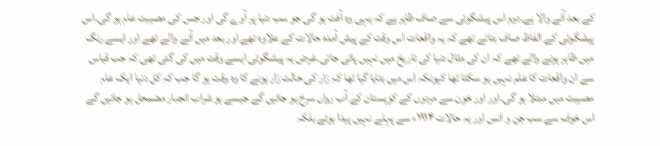کے بعد آنے والا ہے۔دوم اس پیشگوئی سے صاف ظاہر ہے کہ یہی وہ آفت ہو گی جو سب دنیا پر آوے گی اور جس کی مصیبت عام ہو گی۔اس پیشگوئی کے الفاظ صاف بتاتے تھے کہ یہ واقعات اس وقت کے پیش آمدہ حالات کے علاوہ تھے اور بعد میں آنے والے تھے اور ایسے رنگ میں ظاہر ہونے والے تھے کہ ان کی مثال دنیا کی تاریخ میں نہیں پائی جاتی۔غرض یہ پیشگوئی ایسے وقت میں کی گئی تھی کہ جب قیاس سے ان واقعات کا علم نہیں ہو سکتا تھا کیونکہ اس میں بتایا گیا تھا کہ زار کی حالت زار ہونے کا وہ وقت ہو گا جب کہ کل دنیا ایک عام مصیبت میں مبتلا ہو گی۔اور اور خون سے مردوں کے کوہستان کے آب رواں سرخ ہو جائیں گے جیسے ہو شراب انجبار مضمحل ہو جائیں گے اس خوف سے سب جن و انس اور یہ حالات ۱۹۱۴ء سے پہلے نہیں پیدا ہوئے بلکہ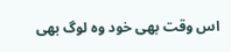اس وقت بھی خود وہ لوگ بھی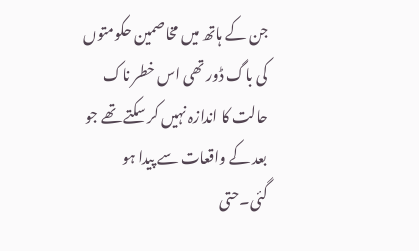جن کے ہاتھ میں مخاصمین حکومتوں کی باگ ڈور تھی اس خطر ناک حالت کا اندازہ نہیں کر سکتے تھے جو بعد کے واقعات سے پیدا ہو گئی۔حتی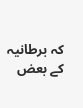کہ برطانیہ کے بعض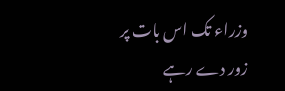وزراء تک اس بات پر زور دے رہے